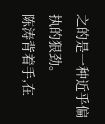之的是一种近乎偏执的狠劲。
陈涛背着手,在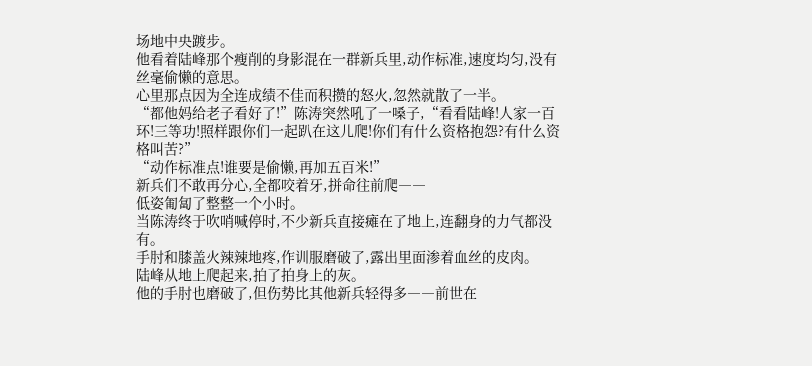场地中央踱步。
他看着陆峰那个瘦削的身影混在一群新兵里,动作标准,速度均匀,没有丝毫偷懒的意思。
心里那点因为全连成绩不佳而积攒的怒火,忽然就散了一半。
“都他妈给老子看好了!”陈涛突然吼了一嗓子,“看看陆峰!人家一百环!三等功!照样跟你们一起趴在这儿爬!你们有什么资格抱怨?有什么资格叫苦?”
“动作标准点!谁要是偷懒,再加五百米!”
新兵们不敢再分心,全都咬着牙,拼命往前爬――
低姿匍匐了整整一个小时。
当陈涛终于吹哨喊停时,不少新兵直接瘫在了地上,连翻身的力气都没有。
手肘和膝盖火辣辣地疼,作训服磨破了,露出里面渗着血丝的皮肉。
陆峰从地上爬起来,拍了拍身上的灰。
他的手肘也磨破了,但伤势比其他新兵轻得多――前世在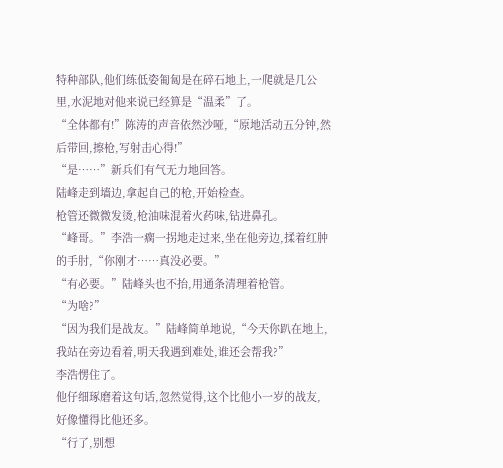特种部队,他们练低姿匍匐是在碎石地上,一爬就是几公里,水泥地对他来说已经算是“温柔”了。
“全体都有!”陈涛的声音依然沙哑,“原地活动五分钟,然后带回,擦枪,写射击心得!”
“是……”新兵们有气无力地回答。
陆峰走到墙边,拿起自己的枪,开始检查。
枪管还微微发烫,枪油味混着火药味,钻进鼻孔。
“峰哥。”李浩一瘸一拐地走过来,坐在他旁边,揉着红肿的手肘,“你刚才……真没必要。”
“有必要。”陆峰头也不抬,用通条清理着枪管。
“为啥?”
“因为我们是战友。”陆峰简单地说,“今天你趴在地上,我站在旁边看着,明天我遇到难处,谁还会帮我?”
李浩愣住了。
他仔细琢磨着这句话,忽然觉得,这个比他小一岁的战友,好像懂得比他还多。
“行了,别想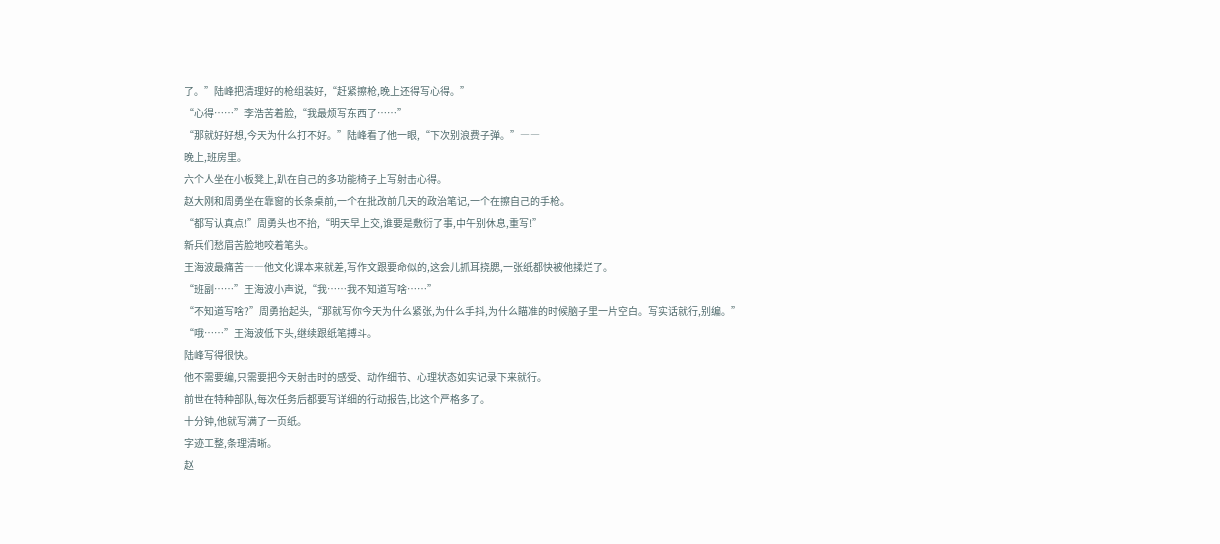了。”陆峰把清理好的枪组装好,“赶紧擦枪,晚上还得写心得。”
“心得……”李浩苦着脸,“我最烦写东西了……”
“那就好好想,今天为什么打不好。”陆峰看了他一眼,“下次别浪费子弹。”――
晚上,班房里。
六个人坐在小板凳上,趴在自己的多功能椅子上写射击心得。
赵大刚和周勇坐在靠窗的长条桌前,一个在批改前几天的政治笔记,一个在擦自己的手枪。
“都写认真点!”周勇头也不抬,“明天早上交,谁要是敷衍了事,中午别休息,重写!”
新兵们愁眉苦脸地咬着笔头。
王海波最痛苦――他文化课本来就差,写作文跟要命似的,这会儿抓耳挠腮,一张纸都快被他揉烂了。
“班副……”王海波小声说,“我……我不知道写啥……”
“不知道写啥?”周勇抬起头,“那就写你今天为什么紧张,为什么手抖,为什么瞄准的时候脑子里一片空白。写实话就行,别编。”
“哦……”王海波低下头,继续跟纸笔搏斗。
陆峰写得很快。
他不需要编,只需要把今天射击时的感受、动作细节、心理状态如实记录下来就行。
前世在特种部队,每次任务后都要写详细的行动报告,比这个严格多了。
十分钟,他就写满了一页纸。
字迹工整,条理清晰。
赵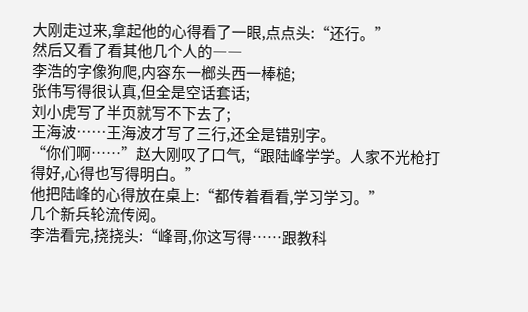大刚走过来,拿起他的心得看了一眼,点点头:“还行。”
然后又看了看其他几个人的――
李浩的字像狗爬,内容东一榔头西一棒槌;
张伟写得很认真,但全是空话套话;
刘小虎写了半页就写不下去了;
王海波……王海波才写了三行,还全是错别字。
“你们啊……”赵大刚叹了口气,“跟陆峰学学。人家不光枪打得好,心得也写得明白。”
他把陆峰的心得放在桌上:“都传着看看,学习学习。”
几个新兵轮流传阅。
李浩看完,挠挠头:“峰哥,你这写得……跟教科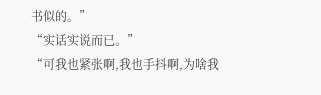书似的。”
“实话实说而已。”
“可我也紧张啊,我也手抖啊,为啥我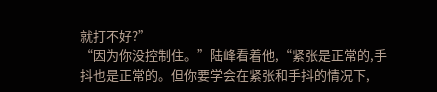就打不好?”
“因为你没控制住。”陆峰看着他,“紧张是正常的,手抖也是正常的。但你要学会在紧张和手抖的情况下,